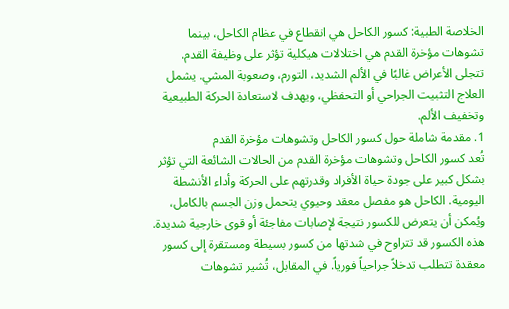الخلاصة الطبية: كسور الكاحل هي انقطاع في عظام الكاحل، بينما تشوهات مؤخرة القدم هي اختلالات هيكلية تؤثر على وظيفة القدم. تتجلى الأعراض غالبًا في الألم الشديد، التورم، وصعوبة المشي. يشمل العلاج التثبيت الجراحي أو التحفظي، ويهدف لاستعادة الحركة الطبيعية وتخفيف الألم.
1. مقدمة شاملة حول كسور الكاحل وتشوهات مؤخرة القدم
تُعد كسور الكاحل وتشوهات مؤخرة القدم من الحالات الشائعة التي تؤثر بشكل كبير على جودة حياة الأفراد وقدرتهم على الحركة وأداء الأنشطة اليومية. الكاحل هو مفصل معقد وحيوي يتحمل وزن الجسم بالكامل، ويُمكن أن يتعرض للكسور نتيجة لإصابات مفاجئة أو قوى خارجية شديدة. هذه الكسور قد تتراوح في شدتها من كسور بسيطة ومستقرة إلى كسور معقدة تتطلب تدخلاً جراحياً فورياً. في المقابل، تُشير تشوهات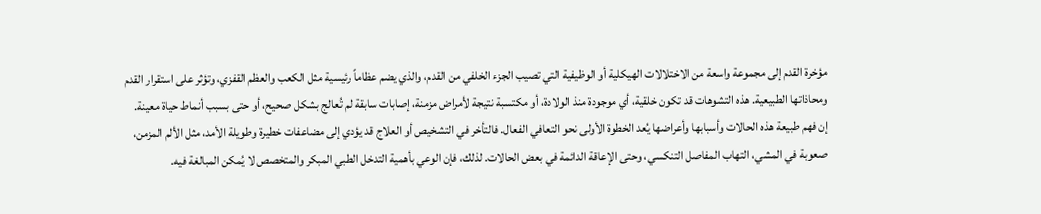مؤخرة القدم إلى مجموعة واسعة من الاختلالات الهيكلية أو الوظيفية التي تصيب الجزء الخلفي من القدم، والذي يضم عظاماً رئيسية مثل الكعب والعظم القفزي، وتؤثر على استقرار القدم ومحاذاتها الطبيعية. هذه التشوهات قد تكون خلقية، أي موجودة منذ الولادة، أو مكتسبة نتيجة لأمراض مزمنة، إصابات سابقة لم تُعالج بشكل صحيح، أو حتى بسبب أنماط حياة معينة.
إن فهم طبيعة هذه الحالات وأسبابها وأعراضها يُعد الخطوة الأولى نحو التعافي الفعال. فالتأخر في التشخيص أو العلاج قد يؤدي إلى مضاعفات خطيرة وطويلة الأمد، مثل الألم المزمن، صعوبة في المشي، التهاب المفاصل التنكسي، وحتى الإعاقة الدائمة في بعض الحالات. لذلك، فإن الوعي بأهمية التدخل الطبي المبكر والمتخصص لا يُمكن المبالغة فيه.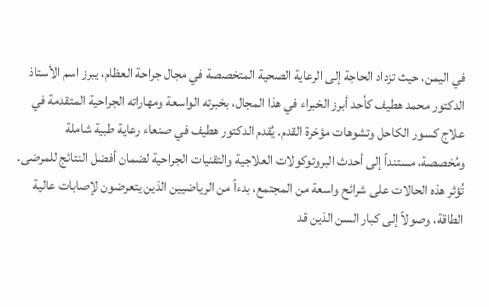في اليمن، حيث تزداد الحاجة إلى الرعاية الصحية المتخصصة في مجال جراحة العظام، يبرز اسم الأستاذ الدكتور محمد هطيف كأحد أبرز الخبراء في هذا المجال، بخبرته الواسعة ومهاراته الجراحية المتقدمة في علاج كسور الكاحل وتشوهات مؤخرة القدم. يُقدم الدكتور هطيف في صنعاء رعاية طبية شاملة ومُخصصة، مستنداً إلى أحدث البروتوكولات العلاجية والتقنيات الجراحية لضمان أفضل النتائج للمرضى.
تُؤثر هذه الحالات على شرائح واسعة من المجتمع، بدءاً من الرياضيين الذين يتعرضون لإصابات عالية الطاقة، وصولاً إلى كبار السن الذين قد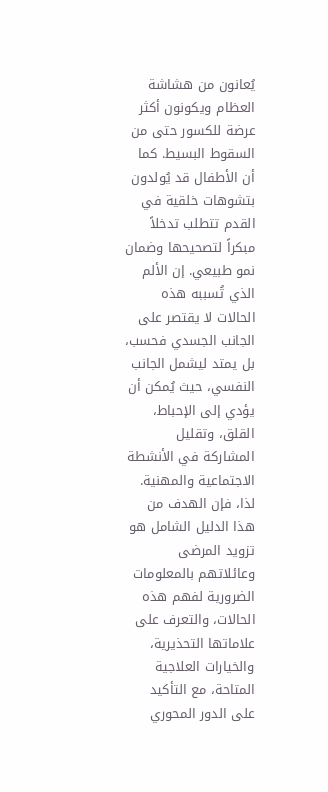يُعانون من هشاشة العظام ويكونون أكثر عرضة للكسور حتى من السقوط البسيط. كما أن الأطفال قد يُولدون بتشوهات خلقية في القدم تتطلب تدخلاً مبكراً لتصحيحها وضمان نمو طبيعي. إن الألم الذي تُسببه هذه الحالات لا يقتصر على الجانب الجسدي فحسب، بل يمتد ليشمل الجانب النفسي، حيث يُمكن أن يؤدي إلى الإحباط، القلق، وتقليل المشاركة في الأنشطة الاجتماعية والمهنية. لذا، فإن الهدف من هذا الدليل الشامل هو تزويد المرضى وعائلاتهم بالمعلومات الضرورية لفهم هذه الحالات، والتعرف على علاماتها التحذيرية، والخيارات العلاجية المتاحة، مع التأكيد على الدور المحوري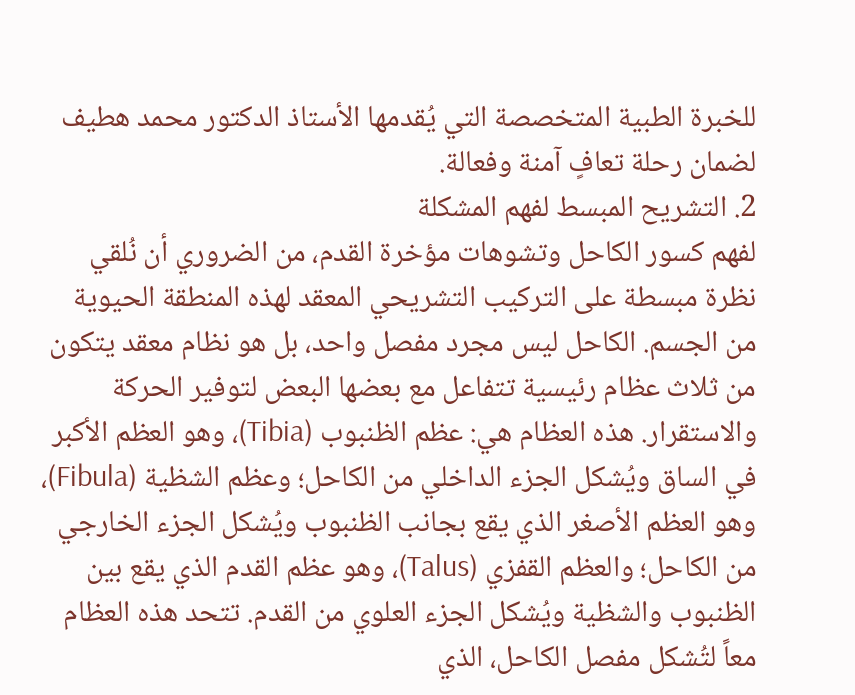للخبرة الطبية المتخصصة التي يُقدمها الأستاذ الدكتور محمد هطيف لضمان رحلة تعافٍ آمنة وفعالة.
2. التشريح المبسط لفهم المشكلة
لفهم كسور الكاحل وتشوهات مؤخرة القدم، من الضروري أن نُلقي نظرة مبسطة على التركيب التشريحي المعقد لهذه المنطقة الحيوية من الجسم. الكاحل ليس مجرد مفصل واحد، بل هو نظام معقد يتكون من ثلاث عظام رئيسية تتفاعل مع بعضها البعض لتوفير الحركة والاستقرار. هذه العظام هي: عظم الظنبوب (Tibia)، وهو العظم الأكبر في الساق ويُشكل الجزء الداخلي من الكاحل؛ وعظم الشظية (Fibula)، وهو العظم الأصغر الذي يقع بجانب الظنبوب ويُشكل الجزء الخارجي من الكاحل؛ والعظم القفزي (Talus)، وهو عظم القدم الذي يقع بين الظنبوب والشظية ويُشكل الجزء العلوي من القدم. تتحد هذه العظام معاً لتُشكل مفصل الكاحل، الذي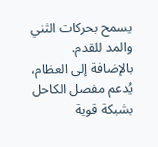يسمح بحركات الثني والمد للقدم.
بالإضافة إلى العظام، يُدعم مفصل الكاحل بشبكة قوية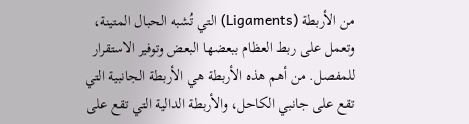من الأربطة (Ligaments) التي تُشبه الحبال المتينة، وتعمل على ربط العظام ببعضها البعض وتوفير الاستقرار للمفصل. من أهم هذه الأربطة هي الأربطة الجانبية التي تقع على جانبي الكاحل، والأربطة الدالية التي تقع على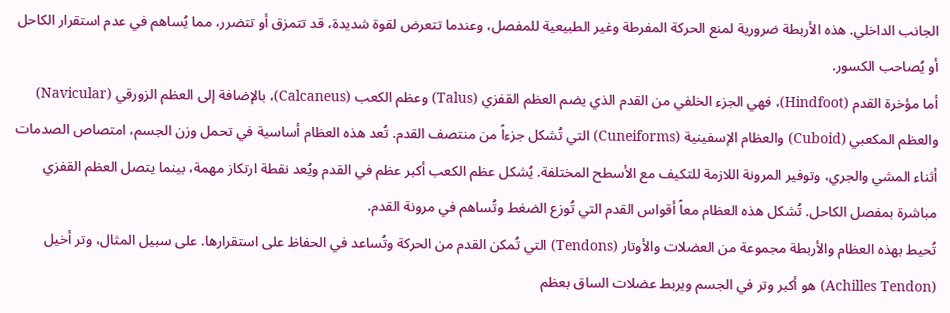الجانب الداخلي. هذه الأربطة ضرورية لمنع الحركة المفرطة وغير الطبيعية للمفصل، وعندما تتعرض لقوة شديدة، قد تتمزق أو تتضرر، مما يُساهم في عدم استقرار الكاحل أو يُصاحب الكسور.
أما مؤخرة القدم (Hindfoot)، فهي الجزء الخلفي من القدم الذي يضم العظم القفزي (Talus) وعظم الكعب (Calcaneus)، بالإضافة إلى العظم الزورقي (Navicular) والعظم المكعبي (Cuboid) والعظام الإسفينية (Cuneiforms) التي تُشكل جزءاً من منتصف القدم. تُعد هذه العظام أساسية في تحمل وزن الجسم، امتصاص الصدمات أثناء المشي والجري، وتوفير المرونة اللازمة للتكيف مع الأسطح المختلفة. يُشكل عظم الكعب أكبر عظم في القدم ويُعد نقطة ارتكاز مهمة، بينما يتصل العظم القفزي مباشرة بمفصل الكاحل. تُشكل هذه العظام معاً أقواس القدم التي تُوزع الضغط وتُساهم في مرونة القدم.
تُحيط بهذه العظام والأربطة مجموعة من العضلات والأوتار (Tendons) التي تُمكن القدم من الحركة وتُساعد في الحفاظ على استقرارها. على سبيل المثال، وتر أخيل (Achilles Tendon) هو أكبر وتر في الجسم ويربط عضلات الساق بعظم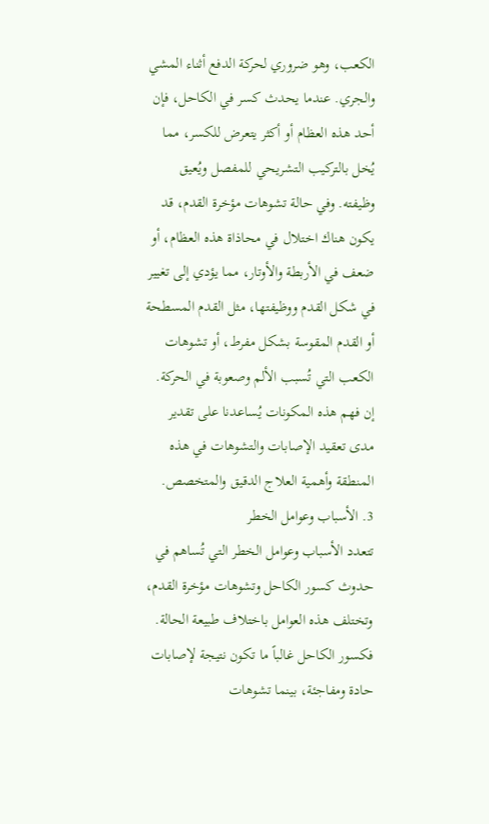الكعب، وهو ضروري لحركة الدفع أثناء المشي والجري. عندما يحدث كسر في الكاحل، فإن أحد هذه العظام أو أكثر يتعرض للكسر، مما يُخل بالتركيب التشريحي للمفصل ويُعيق وظيفته. وفي حالة تشوهات مؤخرة القدم، قد يكون هناك اختلال في محاذاة هذه العظام، أو ضعف في الأربطة والأوتار، مما يؤدي إلى تغيير في شكل القدم ووظيفتها، مثل القدم المسطحة أو القدم المقوسة بشكل مفرط، أو تشوهات الكعب التي تُسبب الألم وصعوبة في الحركة. إن فهم هذه المكونات يُساعدنا على تقدير مدى تعقيد الإصابات والتشوهات في هذه المنطقة وأهمية العلاج الدقيق والمتخصص.
3. الأسباب وعوامل الخطر
تتعدد الأسباب وعوامل الخطر التي تُساهم في حدوث كسور الكاحل وتشوهات مؤخرة القدم، وتختلف هذه العوامل باختلاف طبيعة الحالة. فكسور الكاحل غالباً ما تكون نتيجة لإصابات حادة ومفاجئة، بينما تشوهات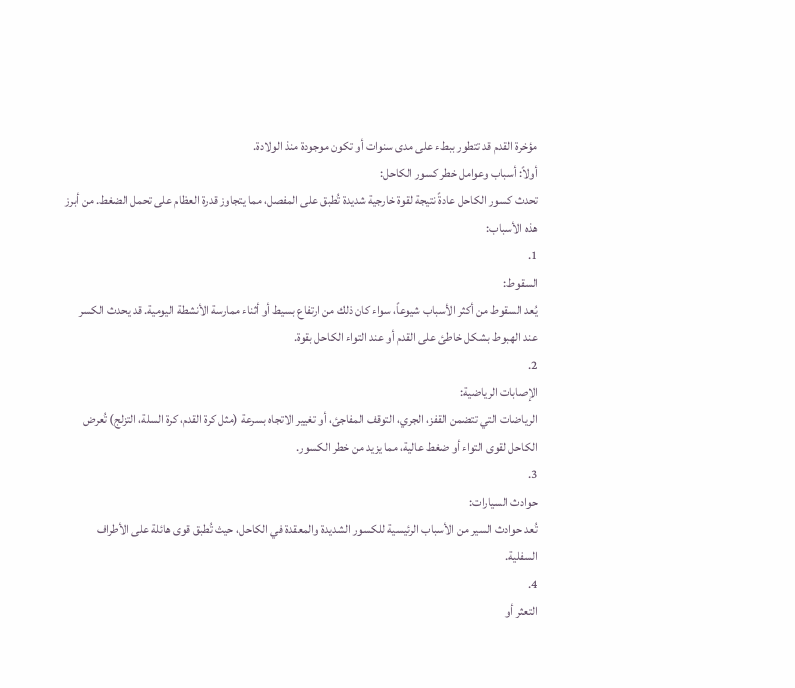مؤخرة القدم قد تتطور ببطء على مدى سنوات أو تكون موجودة منذ الولادة.
أولاً: أسباب وعوامل خطر كسور الكاحل:
تحدث كسور الكاحل عادةً نتيجة لقوة خارجية شديدة تُطبق على المفصل، مما يتجاوز قدرة العظام على تحمل الضغط. من أبرز هذه الأسباب:
1.
السقوط:
يُعد السقوط من أكثر الأسباب شيوعاً، سواء كان ذلك من ارتفاع بسيط أو أثناء ممارسة الأنشطة اليومية. قد يحدث الكسر عند الهبوط بشكل خاطئ على القدم أو عند التواء الكاحل بقوة.
2.
الإصابات الرياضية:
الرياضات التي تتضمن القفز، الجري، التوقف المفاجئ، أو تغيير الاتجاه بسرعة (مثل كرة القدم، كرة السلة، التزلج) تُعرض الكاحل لقوى التواء أو ضغط عالية، مما يزيد من خطر الكسور.
3.
حوادث السيارات:
تُعد حوادث السير من الأسباب الرئيسية للكسور الشديدة والمعقدة في الكاحل، حيث تُطبق قوى هائلة على الأطراف السفلية.
4.
التعثر أو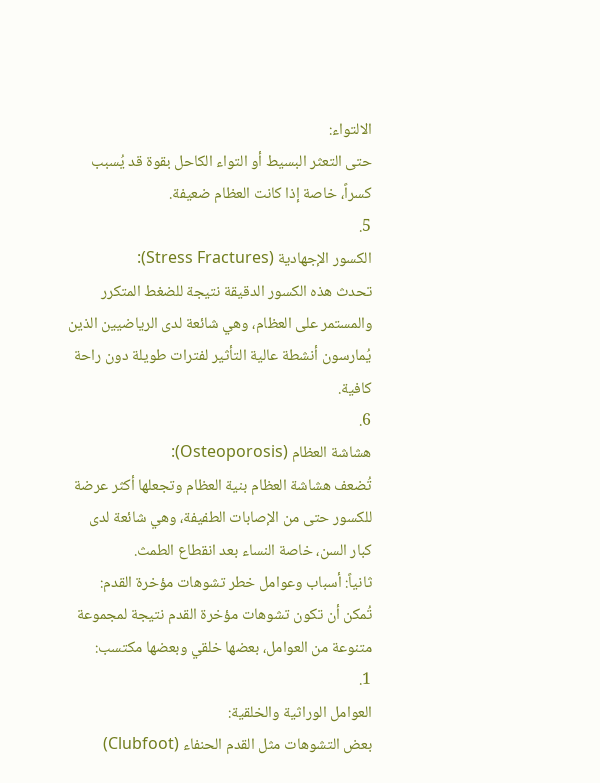الالتواء:
حتى التعثر البسيط أو التواء الكاحل بقوة قد يُسبب كسراً، خاصة إذا كانت العظام ضعيفة.
5.
الكسور الإجهادية (Stress Fractures):
تحدث هذه الكسور الدقيقة نتيجة للضغط المتكرر والمستمر على العظام، وهي شائعة لدى الرياضيين الذين يُمارسون أنشطة عالية التأثير لفترات طويلة دون راحة كافية.
6.
هشاشة العظام (Osteoporosis):
تُضعف هشاشة العظام بنية العظام وتجعلها أكثر عرضة للكسور حتى من الإصابات الطفيفة، وهي شائعة لدى كبار السن، خاصة النساء بعد انقطاع الطمث.
ثانياً: أسباب وعوامل خطر تشوهات مؤخرة القدم:
تُمكن أن تكون تشوهات مؤخرة القدم نتيجة لمجموعة متنوعة من العوامل، بعضها خلقي وبعضها مكتسب:
1.
العوامل الوراثية والخلقية:
بعض التشوهات مثل القدم الحنفاء (Clubfoot)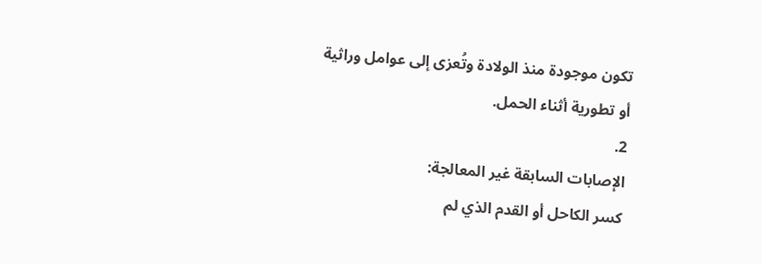تكون موجودة منذ الولادة وتُعزى إلى عوامل وراثية أو تطورية أثناء الحمل.
2.
الإصابات السابقة غير المعالجة:
كسر الكاحل أو القدم الذي لم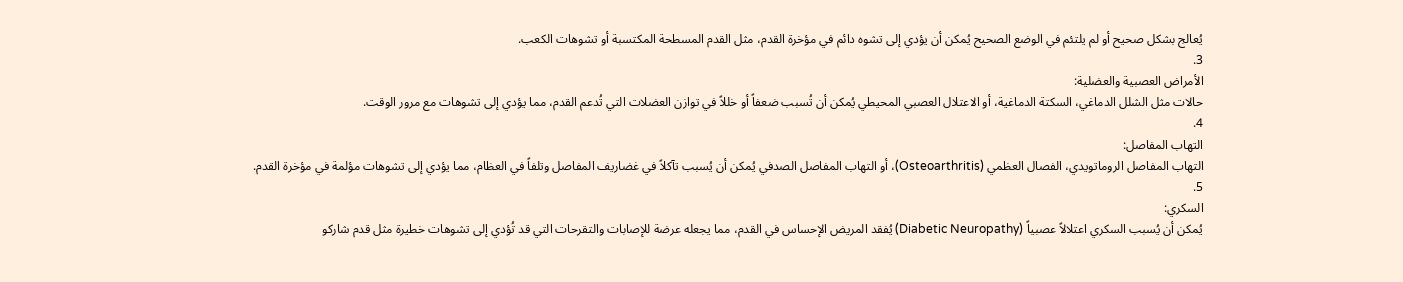يُعالج بشكل صحيح أو لم يلتئم في الوضع الصحيح يُمكن أن يؤدي إلى تشوه دائم في مؤخرة القدم، مثل القدم المسطحة المكتسبة أو تشوهات الكعب.
3.
الأمراض العصبية والعضلية:
حالات مثل الشلل الدماغي، السكتة الدماغية، أو الاعتلال العصبي المحيطي يُمكن أن تُسبب ضعفاً أو خللاً في توازن العضلات التي تُدعم القدم، مما يؤدي إلى تشوهات مع مرور الوقت.
4.
التهاب المفاصل:
التهاب المفاصل الروماتويدي، الفصال العظمي (Osteoarthritis)، أو التهاب المفاصل الصدفي يُمكن أن يُسبب تآكلاً في غضاريف المفاصل وتلفاً في العظام، مما يؤدي إلى تشوهات مؤلمة في مؤخرة القدم.
5.
السكري:
يُمكن أن يُسبب السكري اعتلالاً عصبياً (Diabetic Neuropathy) يُفقد المريض الإحساس في القدم، مما يجعله عرضة للإصابات والتقرحات التي قد تُؤدي إلى تشوهات خطيرة مثل قدم شاركو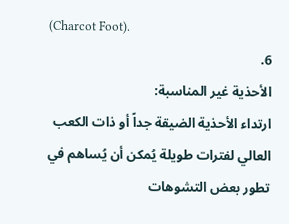(Charcot Foot).
6.
الأحذية غير المناسبة:
ارتداء الأحذية الضيقة جداً أو ذات الكعب العالي لفترات طويلة يُمكن أن يُساهم في تطور بعض التشوهات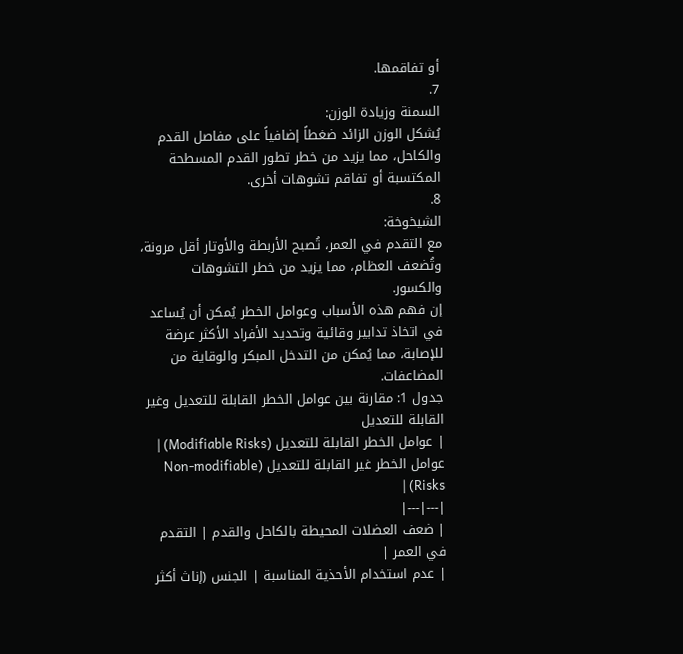أو تفاقمها.
7.
السمنة وزيادة الوزن:
يُشكل الوزن الزائد ضغطاً إضافياً على مفاصل القدم والكاحل، مما يزيد من خطر تطور القدم المسطحة المكتسبة أو تفاقم تشوهات أخرى.
8.
الشيخوخة:
مع التقدم في العمر، تُصبح الأربطة والأوتار أقل مرونة، وتُضعف العظام، مما يزيد من خطر التشوهات والكسور.
إن فهم هذه الأسباب وعوامل الخطر يُمكن أن يُساعد في اتخاذ تدابير وقائية وتحديد الأفراد الأكثر عرضة للإصابة، مما يُمكن من التدخل المبكر والوقاية من المضاعفات.
جدول 1: مقارنة بين عوامل الخطر القابلة للتعديل وغير القابلة للتعديل
| عوامل الخطر القابلة للتعديل (Modifiable Risks) | عوامل الخطر غير القابلة للتعديل (Non-modifiable Risks) |
|---|---|
| ضعف العضلات المحيطة بالكاحل والقدم | التقدم في العمر |
| عدم استخدام الأحذية المناسبة | الجنس (إناث أكثر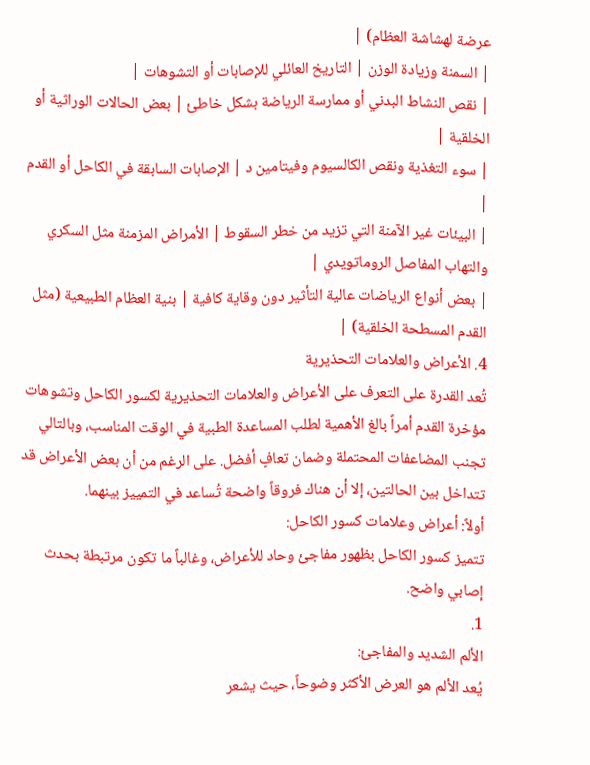عرضة لهشاشة العظام) |
| السمنة وزيادة الوزن | التاريخ العائلي للإصابات أو التشوهات |
| نقص النشاط البدني أو ممارسة الرياضة بشكل خاطئ | بعض الحالات الوراثية أو الخلقية |
| سوء التغذية ونقص الكالسيوم وفيتامين د | الإصابات السابقة في الكاحل أو القدم |
| البيئات غير الآمنة التي تزيد من خطر السقوط | الأمراض المزمنة مثل السكري والتهاب المفاصل الروماتويدي |
| بعض أنواع الرياضات عالية التأثير دون وقاية كافية | بنية العظام الطبيعية (مثل القدم المسطحة الخلقية) |
4. الأعراض والعلامات التحذيرية
تُعد القدرة على التعرف على الأعراض والعلامات التحذيرية لكسور الكاحل وتشوهات مؤخرة القدم أمراً بالغ الأهمية لطلب المساعدة الطبية في الوقت المناسب، وبالتالي تجنب المضاعفات المحتملة وضمان تعافٍ أفضل. على الرغم من أن بعض الأعراض قد تتداخل بين الحالتين، إلا أن هناك فروقاً واضحة تُساعد في التمييز بينهما.
أولاً: أعراض وعلامات كسور الكاحل:
تتميز كسور الكاحل بظهور مفاجئ وحاد للأعراض، وغالباً ما تكون مرتبطة بحدث إصابي واضح.
1.
الألم الشديد والمفاجئ:
يُعد الألم هو العرض الأكثر وضوحاً، حيث يشعر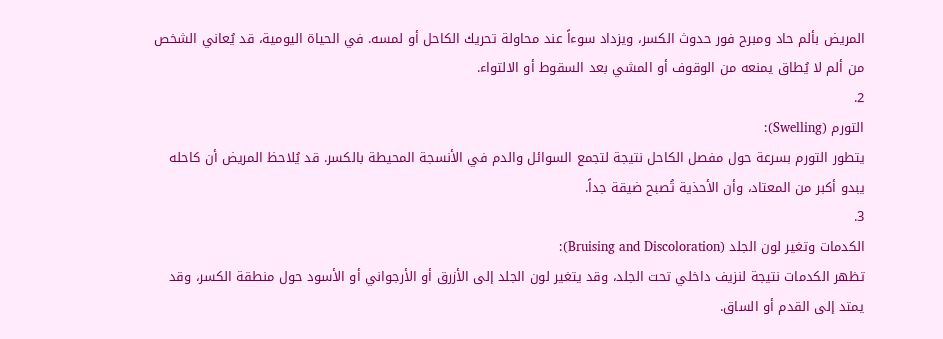المريض بألم حاد ومبرح فور حدوث الكسر، ويزداد سوءاً عند محاولة تحريك الكاحل أو لمسه. في الحياة اليومية، قد يُعاني الشخص من ألم لا يُطاق يمنعه من الوقوف أو المشي بعد السقوط أو الالتواء.
2.
التورم (Swelling):
يتطور التورم بسرعة حول مفصل الكاحل نتيجة لتجمع السوائل والدم في الأنسجة المحيطة بالكسر. قد يُلاحظ المريض أن كاحله يبدو أكبر من المعتاد، وأن الأحذية تُصبح ضيقة جداً.
3.
الكدمات وتغير لون الجلد (Bruising and Discoloration):
تظهر الكدمات نتيجة لنزيف داخلي تحت الجلد، وقد يتغير لون الجلد إلى الأزرق أو الأرجواني أو الأسود حول منطقة الكسر، وقد يمتد إلى القدم أو الساق.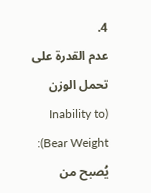4.
عدم القدرة على تحمل الوزن (Inability to Bear Weight):
يُصبح من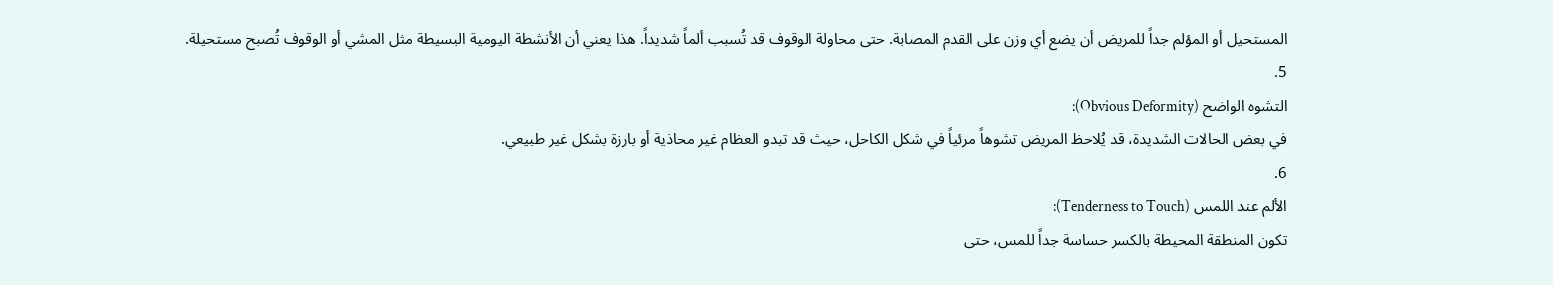المستحيل أو المؤلم جداً للمريض أن يضع أي وزن على القدم المصابة. حتى محاولة الوقوف قد تُسبب ألماً شديداً. هذا يعني أن الأنشطة اليومية البسيطة مثل المشي أو الوقوف تُصبح مستحيلة.
5.
التشوه الواضح (Obvious Deformity):
في بعض الحالات الشديدة، قد يُلاحظ المريض تشوهاً مرئياً في شكل الكاحل، حيث قد تبدو العظام غير محاذية أو بارزة بشكل غير طبيعي.
6.
الألم عند اللمس (Tenderness to Touch):
تكون المنطقة المحيطة بالكسر حساسة جداً للمس، حتى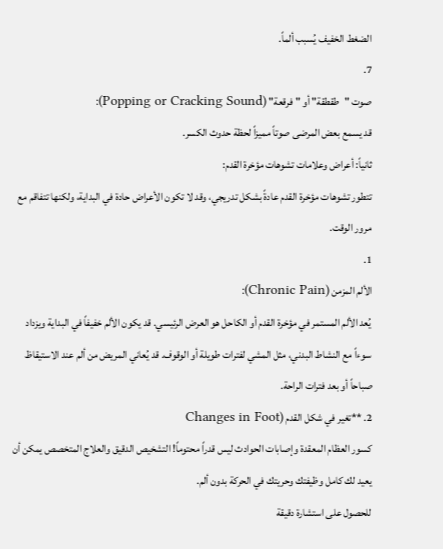الضغط الخفيف يُسبب ألماً.
7.
صوت "طقطقة" أو "فرقعة" (Popping or Cracking Sound):
قد يسمع بعض المرضى صوتاً مميزاً لحظة حدوث الكسر.
ثانياً: أعراض وعلامات تشوهات مؤخرة القدم:
تتطور تشوهات مؤخرة القدم عادةً بشكل تدريجي، وقد لا تكون الأعراض حادة في البداية، ولكنها تتفاقم مع مرور الوقت.
1.
الألم المزمن (Chronic Pain):
يُعد الألم المستمر في مؤخرة القدم أو الكاحل هو العرض الرئيسي. قد يكون الألم خفيفاً في البداية ويزداد سوءاً مع النشاط البدني، مثل المشي لفترات طويلة أو الوقوف. قد يُعاني المريض من ألم عند الاستيقاظ صباحاً أو بعد فترات الراحة.
2. **تغير في شكل القدم (Changes in Foot
كسور العظام المعقدة وإصابات الحوادث ليس قدراً محتوماً! التشخيص الدقيق والعلاج المتخصص يمكن أن يعيد لك كامل وظيفتك وحريتك في الحركة بدون ألم.
للحصول على استشارة دقيقة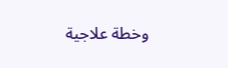وخطة علاجية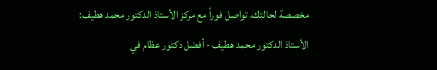مخصصة لحالتك، تواصل فوراً مع مركز الأستاذ الدكتور محمد هطيف:
الأستاذ الدكتور محمد هطيف - أفضل دكتور عظام في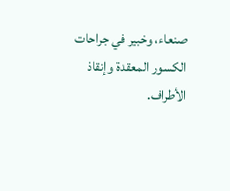صنعاء، وخبير في جراحات الكسور المعقدة وإنقاذ الأطراف.